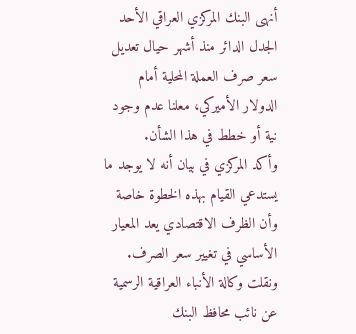أنهى البنك المركزي العراقي الأحد الجدل الدائر منذ أشهر حيال تعديل سعر صرف العملة المحلية أمام الدولار الأميركي، معلنا عدم وجود نية أو خطط في هذا الشأن.
وأكد المركزي في بيان أنه لا يوجد ما يستدعي القيام بهذه الخطوة خاصة وأن الظرف الاقتصادي يعد المعيار الأساسي في تغيير سعر الصرف.
ونقلت وكالة الأنباء العراقية الرسمية عن نائب محافظ البنك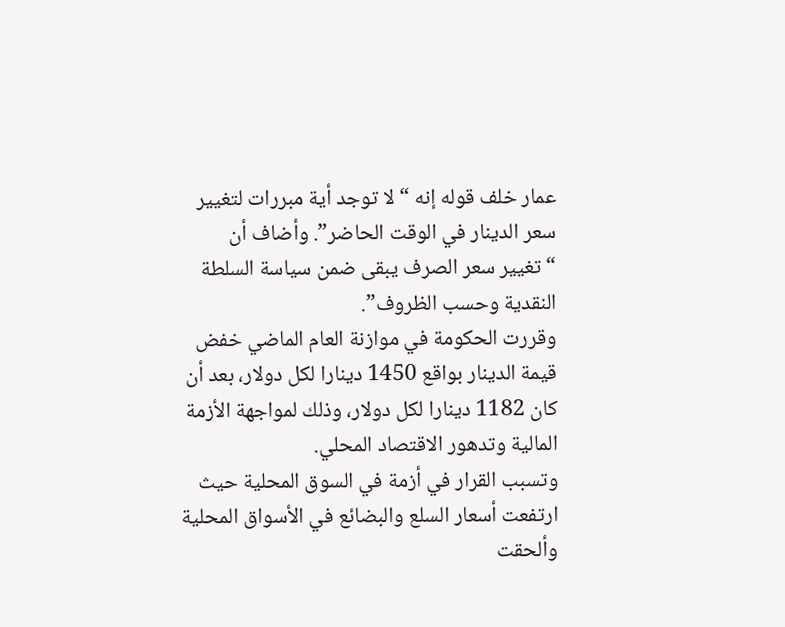عمار خلف قوله إنه “لا توجد أية مبررات لتغيير سعر الدينار في الوقت الحاضر”. وأضاف أن “تغيير سعر الصرف يبقى ضمن سياسة السلطة النقدية وحسب الظروف”.
وقررت الحكومة في موازنة العام الماضي خفض قيمة الدينار بواقع 1450 دينارا لكل دولار، بعد أن كان 1182 دينارا لكل دولار، وذلك لمواجهة الأزمة المالية وتدهور الاقتصاد المحلي.
وتسبب القرار في أزمة في السوق المحلية حيث ارتفعت أسعار السلع والبضائع في الأسواق المحلية وألحقت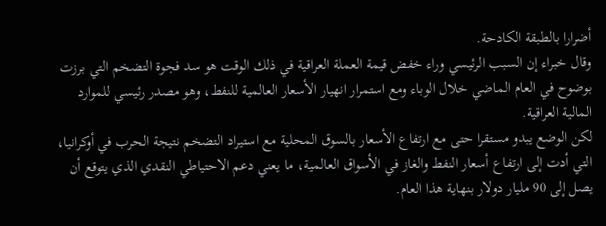أضرارا بالطبقة الكادحة.
وقال خبراء إن السبب الرئيسي وراء خفض قيمة العملة العراقية في ذلك الوقت هو سد فجوة التضخم التي برزت بوضوح في العام الماضي خلال الوباء ومع استمرار انهيار الأسعار العالمية للنفط، وهو مصدر رئيسي للموارد المالية العراقية.
لكن الوضع يبدو مستقرا حتى مع ارتفاع الأسعار بالسوق المحلية مع استيراد التضخم نتيجة الحرب في أوكرانيا، التي أدت إلى ارتفاع أسعار النفط والغاز في الأسواق العالمية، ما يعني دعم الاحتياطي النقدي الذي يتوقع أن يصل إلى 90 مليار دولار بنهاية هذا العام.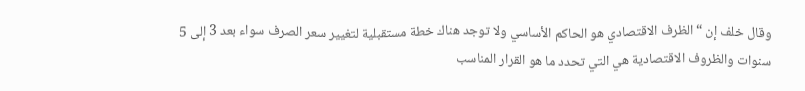وقال خلف إن “الظرف الاقتصادي هو الحاكم الأساسي ولا توجد هناك خطة مستقبلية لتغيير سعر الصرف سواء بعد 3 إلى 5 سنوات والظروف الاقتصادية هي التي تحدد ما هو القرار المناسب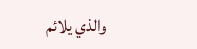والذي يلائم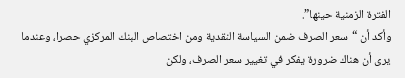الفترة الزمنية حينها”.
وأكد أن “سعر الصرف ضمن السياسة النقدية ومن اختصاص البنك المركزي حصرا، وعندما يرى أن هناك ضرورة يفكر في تغيير سعر الصرف، ولكن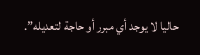حاليا لا يوجد أي مبرر أو حاجة لتعديله”.